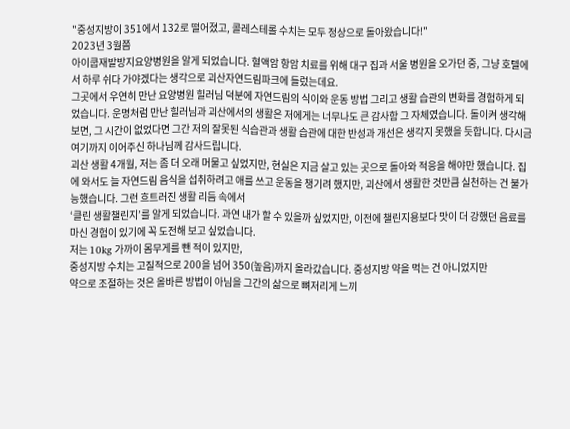"중성지방이 351에서 132로 떨어졌고, 콜레스테롤 수치는 모두 정상으로 돌아왔습니다!"
2023년 3월쯤
아이쿱재발방지요양병원을 알게 되었습니다. 혈액암 항암 치료를 위해 대구 집과 서울 병원을 오가던 중, 그냥 호텔에서 하루 쉬다 가야겠다는 생각으로 괴산자연드림파크에 들렀는데요.
그곳에서 우연히 만난 요양병원 힐러님 덕분에 자연드림의 식이와 운동 방법 그리고 생활 습관의 변화를 경험하게 되었습니다. 운명처럼 만난 힐러님과 괴산에서의 생활은 저에게는 너무나도 큰 감사함 그 자체였습니다. 돌이켜 생각해 보면, 그 시간이 없었다면 그간 저의 잘못된 식습관과 생활 습관에 대한 반성과 개선은 생각지 못했을 듯합니다. 다시금 여기까지 이어주신 하나님께 감사드립니다.
괴산 생활 4개월, 저는 좀 더 오래 머물고 싶었지만, 현실은 지금 살고 있는 곳으로 돌아와 적응을 해야만 했습니다. 집에 와서도 늘 자연드림 음식을 섭취하려고 애를 쓰고 운동을 챙기려 했지만, 괴산에서 생활한 것만큼 실천하는 건 불가능했습니다. 그런 흐트러진 생활 리듬 속에서
‘클린 생활챌린지’를 알게 되었습니다. 과연 내가 할 수 있을까 싶었지만, 이전에 챌린지용보다 맛이 더 강했던 음료를 마신 경험이 있기에 꼭 도전해 보고 싶었습니다.
저는 10kg 가까이 몸무게를 뺀 적이 있지만,
중성지방 수치는 고질적으로 200을 넘어 350(높음)까지 올라갔습니다. 중성지방 약을 먹는 건 아니었지만
약으로 조절하는 것은 올바른 방법이 아님을 그간의 삶으로 뼈저리게 느끼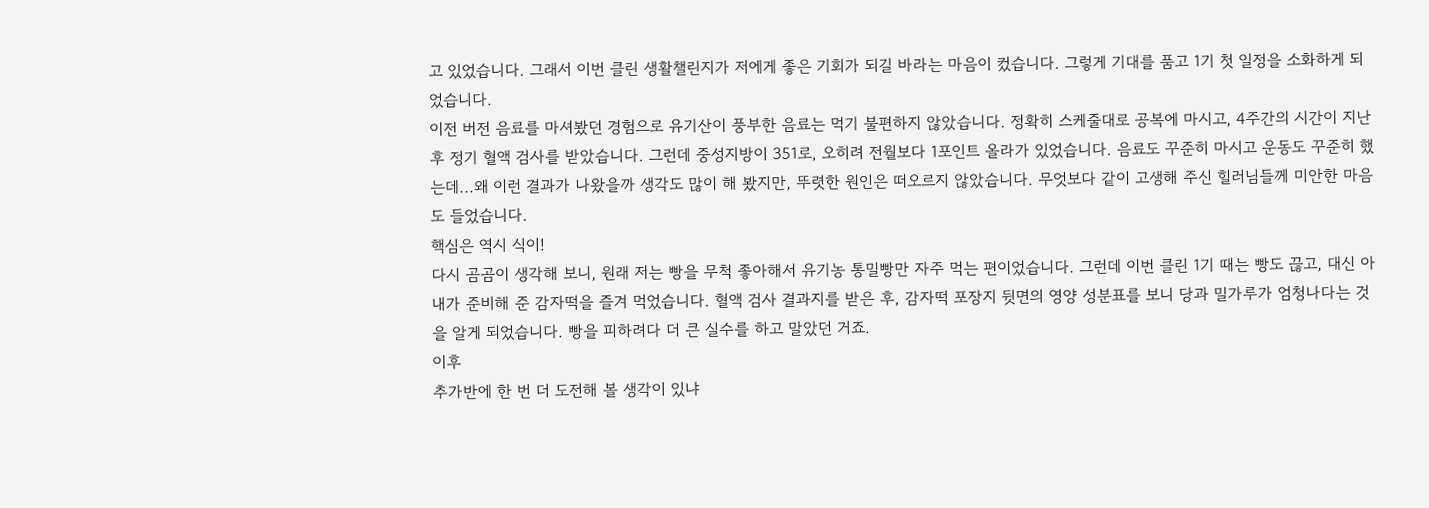고 있었습니다. 그래서 이번 클린 생활챌린지가 저에게 좋은 기회가 되길 바라는 마음이 컸습니다. 그렇게 기대를 품고 1기 첫 일정을 소화하게 되었습니다.
이전 버전 음료를 마셔봤던 경험으로 유기산이 풍부한 음료는 먹기 불편하지 않았습니다. 정확히 스케줄대로 공복에 마시고, 4주간의 시간이 지난 후 정기 혈액 검사를 받았습니다. 그런데 중성지방이 351로, 오히려 전월보다 1포인트 올라가 있었습니다. 음료도 꾸준히 마시고 운동도 꾸준히 했는데...왜 이런 결과가 나왔을까 생각도 많이 해 봤지만, 뚜렷한 원인은 떠오르지 않았습니다. 무엇보다 같이 고생해 주신 힐러님들께 미안한 마음도 들었습니다.
핵심은 역시 식이!
다시 곰곰이 생각해 보니, 원래 저는 빵을 무척 좋아해서 유기농 통밀빵만 자주 먹는 편이었습니다. 그런데 이번 클린 1기 때는 빵도 끊고, 대신 아내가 준비해 준 감자떡을 즐겨 먹었습니다. 혈액 검사 결과지를 받은 후, 감자떡 포장지 뒷면의 영양 성분표를 보니 당과 밀가루가 엄청나다는 것을 알게 되었습니다. 빵을 피하려다 더 큰 실수를 하고 말았던 거죠.
이후
추가반에 한 번 더 도전해 볼 생각이 있냐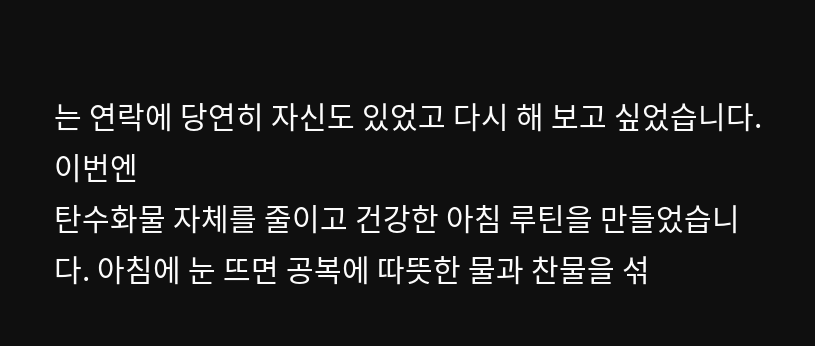는 연락에 당연히 자신도 있었고 다시 해 보고 싶었습니다. 이번엔
탄수화물 자체를 줄이고 건강한 아침 루틴을 만들었습니다. 아침에 눈 뜨면 공복에 따뜻한 물과 찬물을 섞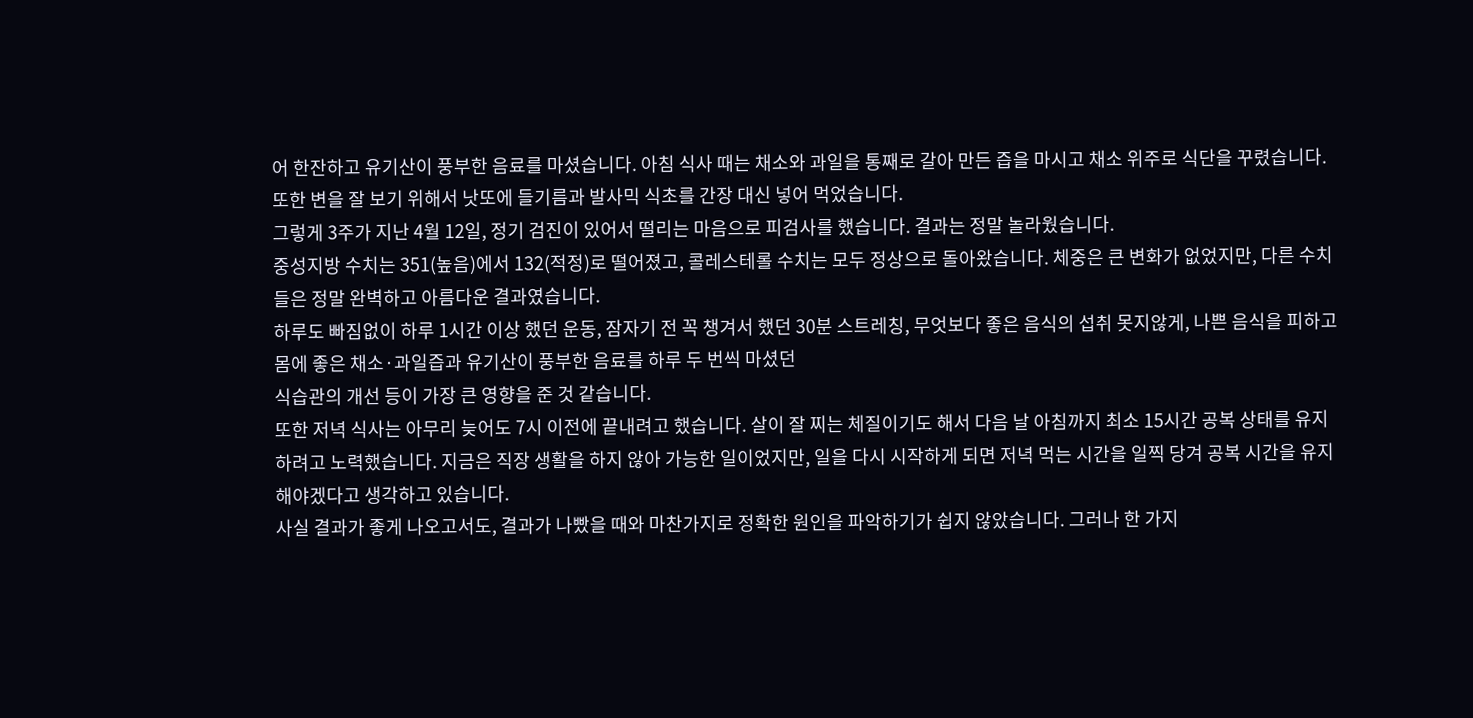어 한잔하고 유기산이 풍부한 음료를 마셨습니다. 아침 식사 때는 채소와 과일을 통째로 갈아 만든 즙을 마시고 채소 위주로 식단을 꾸렸습니다. 또한 변을 잘 보기 위해서 낫또에 들기름과 발사믹 식초를 간장 대신 넣어 먹었습니다.
그렇게 3주가 지난 4월 12일, 정기 검진이 있어서 떨리는 마음으로 피검사를 했습니다. 결과는 정말 놀라웠습니다.
중성지방 수치는 351(높음)에서 132(적정)로 떨어졌고, 콜레스테롤 수치는 모두 정상으로 돌아왔습니다. 체중은 큰 변화가 없었지만, 다른 수치들은 정말 완벽하고 아름다운 결과였습니다.
하루도 빠짐없이 하루 1시간 이상 했던 운동, 잠자기 전 꼭 챙겨서 했던 30분 스트레칭, 무엇보다 좋은 음식의 섭취 못지않게, 나쁜 음식을 피하고 몸에 좋은 채소·과일즙과 유기산이 풍부한 음료를 하루 두 번씩 마셨던
식습관의 개선 등이 가장 큰 영향을 준 것 같습니다.
또한 저녁 식사는 아무리 늦어도 7시 이전에 끝내려고 했습니다. 살이 잘 찌는 체질이기도 해서 다음 날 아침까지 최소 15시간 공복 상태를 유지하려고 노력했습니다. 지금은 직장 생활을 하지 않아 가능한 일이었지만, 일을 다시 시작하게 되면 저녁 먹는 시간을 일찍 당겨 공복 시간을 유지해야겠다고 생각하고 있습니다.
사실 결과가 좋게 나오고서도, 결과가 나빴을 때와 마찬가지로 정확한 원인을 파악하기가 쉽지 않았습니다. 그러나 한 가지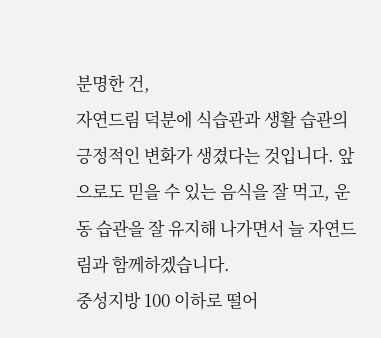분명한 건,
자연드림 덕분에 식습관과 생활 습관의 긍정적인 변화가 생겼다는 것입니다. 앞으로도 믿을 수 있는 음식을 잘 먹고, 운동 습관을 잘 유지해 나가면서 늘 자연드림과 함께하겠습니다.
중성지방 100 이하로 떨어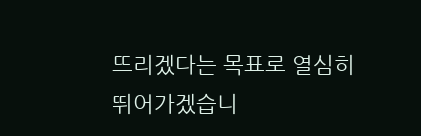뜨리겠다는 목표로 열심히 뛰어가겠습니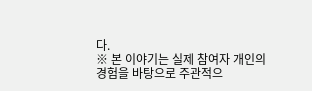다.
※ 본 이야기는 실제 참여자 개인의 경험을 바탕으로 주관적으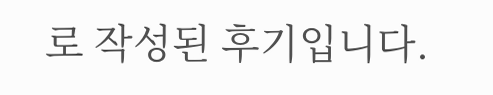로 작성된 후기입니다.